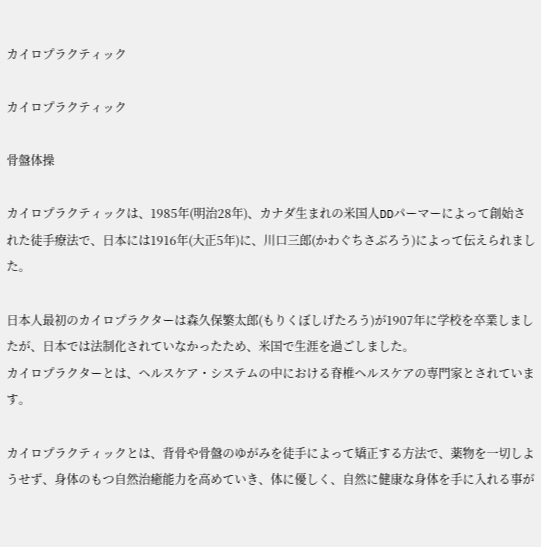カイロプラクティック

カイロプラクティック

骨盤体操

カイロプラクティックは、1985年(明治28年)、カナダ生まれの米国人DDパーマーによって創始された徒手療法で、日本には1916年(大正5年)に、川口三郎(かわぐちさぶろう)によって伝えられました。

日本人最初のカイロプラクターは森久保繁太郎(もりくぼしげたろう)が1907年に学校を卒業しましたが、日本では法制化されていなかったため、米国で生涯を過ごしました。
カイロプラクターとは、ヘルスケア・システムの中における脊椎ヘルスケアの専門家とされています。

カイロプラクティックとは、背骨や骨盤のゆがみを徒手によって矯正する方法で、薬物を一切しようせず、身体のもつ自然治癒能力を高めていき、体に優しく、自然に健康な身体を手に入れる事が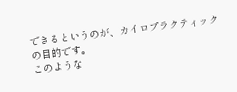できるというのが、カイロプラクティックの目的です。
このような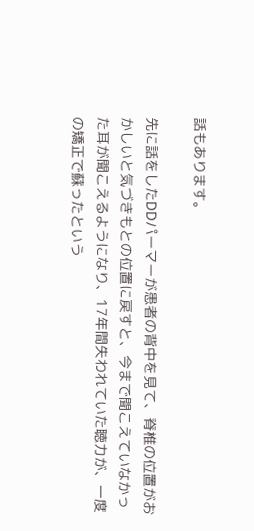話もあります。

先に話をしたDDパーマーが患者の背中を見て、脊椎の位置がおかしいと気づきもとの位置に戻すと、今まで聞こえていなかった耳が聞こえるようになり、17年間失われていた聴力が、一度の矯正で蘇ったという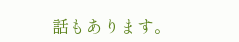話もあります。